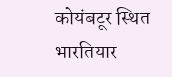कोयंबटूर स्थित भारतियार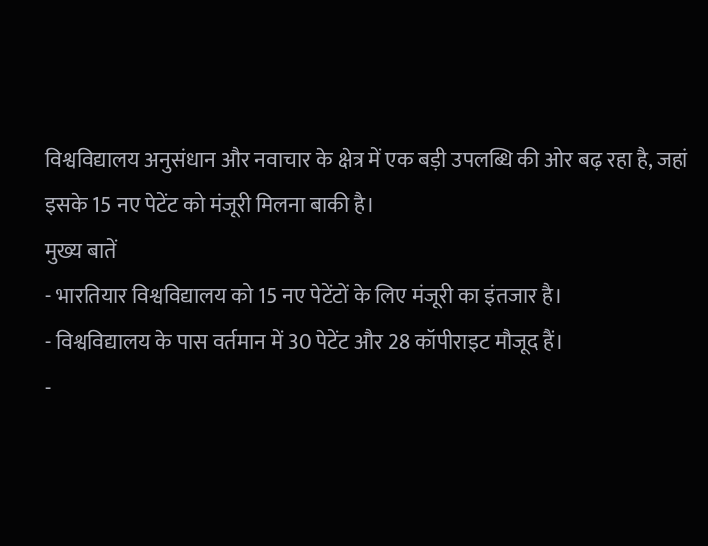विश्वविद्यालय अनुसंधान और नवाचार के क्षेत्र में एक बड़ी उपलब्धि की ओर बढ़ रहा है, जहां इसके 15 नए पेटेंट को मंजूरी मिलना बाकी है।
मुख्य बातें
- भारतियार विश्वविद्यालय को 15 नए पेटेंटों के लिए मंजूरी का इंतजार है।
- विश्वविद्यालय के पास वर्तमान में 30 पेटेंट और 28 कॉपीराइट मौजूद हैं।
-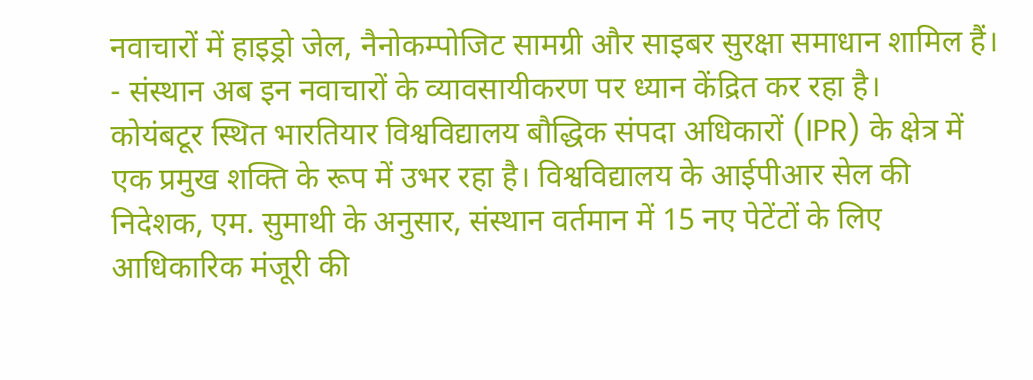नवाचारों में हाइड्रो जेल, नैनोकम्पोजिट सामग्री और साइबर सुरक्षा समाधान शामिल हैं।
- संस्थान अब इन नवाचारों के व्यावसायीकरण पर ध्यान केंद्रित कर रहा है।
कोयंबटूर स्थित भारतियार विश्वविद्यालय बौद्धिक संपदा अधिकारों (IPR) के क्षेत्र में एक प्रमुख शक्ति के रूप में उभर रहा है। विश्वविद्यालय के आईपीआर सेल की निदेशक, एम. सुमाथी के अनुसार, संस्थान वर्तमान में 15 नए पेटेंटों के लिए आधिकारिक मंजूरी की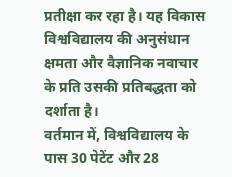प्रतीक्षा कर रहा है। यह विकास विश्वविद्यालय की अनुसंधान क्षमता और वैज्ञानिक नवाचार के प्रति उसकी प्रतिबद्धता को दर्शाता है।
वर्तमान में, विश्वविद्यालय के पास 30 पेटेंट और 28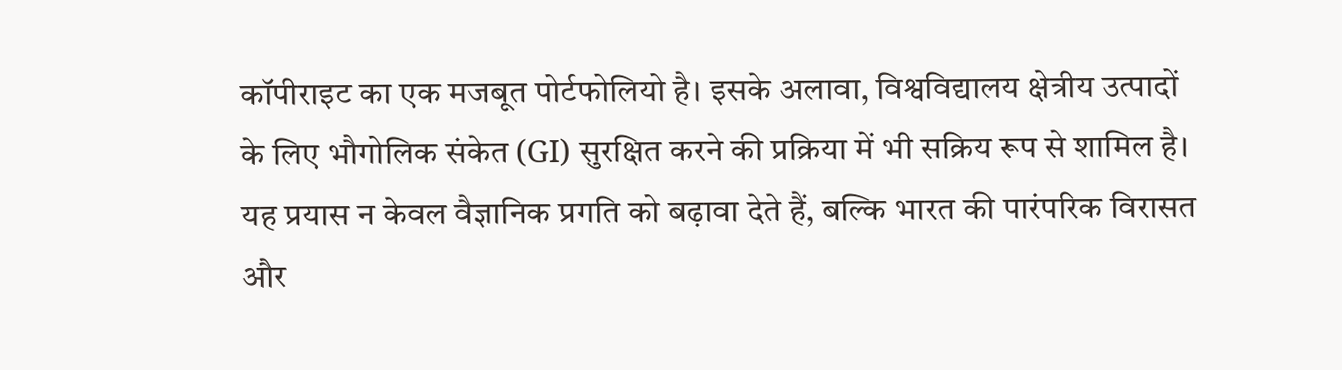कॉपीराइट का एक मजबूत पोर्टफोलियो है। इसके अलावा, विश्वविद्यालय क्षेत्रीय उत्पादों के लिए भौगोलिक संकेत (GI) सुरक्षित करने की प्रक्रिया में भी सक्रिय रूप से शामिल है। यह प्रयास न केवल वैज्ञानिक प्रगति को बढ़ावा देते हैं, बल्कि भारत की पारंपरिक विरासत और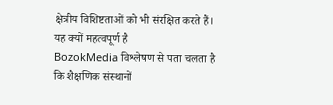क्षेत्रीय विशिष्टताओं को भी संरक्षित करते हैं।
यह क्यों महत्वपूर्ण है
BozokMedia विश्लेषण से पता चलता है कि शैक्षणिक संस्थानों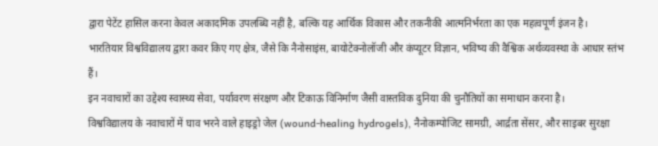द्वारा पेटेंट हासिल करना केवल अकादमिक उपलब्धि नहीं है, बल्कि यह आर्थिक विकास और तकनीकी आत्मनिर्भरता का एक महत्वपूर्ण इंजन है। भारतियार विश्वविद्यालय द्वारा कवर किए गए क्षेत्र, जैसे कि नैनोसाइंस, बायोटेक्नोलॉजी और कंप्यूटर विज्ञान, भविष्य की वैश्विक अर्थव्यवस्था के आधार स्तंभ हैं।
इन नवाचारों का उद्देश्य स्वास्थ्य सेवा, पर्यावरण संरक्षण और टिकाऊ विनिर्माण जैसी वास्तविक दुनिया की चुनौतियों का समाधान करना है।
विश्वविद्यालय के नवाचारों में घाव भरने वाले हाइड्रो जेल (wound-healing hydrogels), नैनोकम्पोजिट सामग्री, आर्द्रता सेंसर, और साइबर सुरक्षा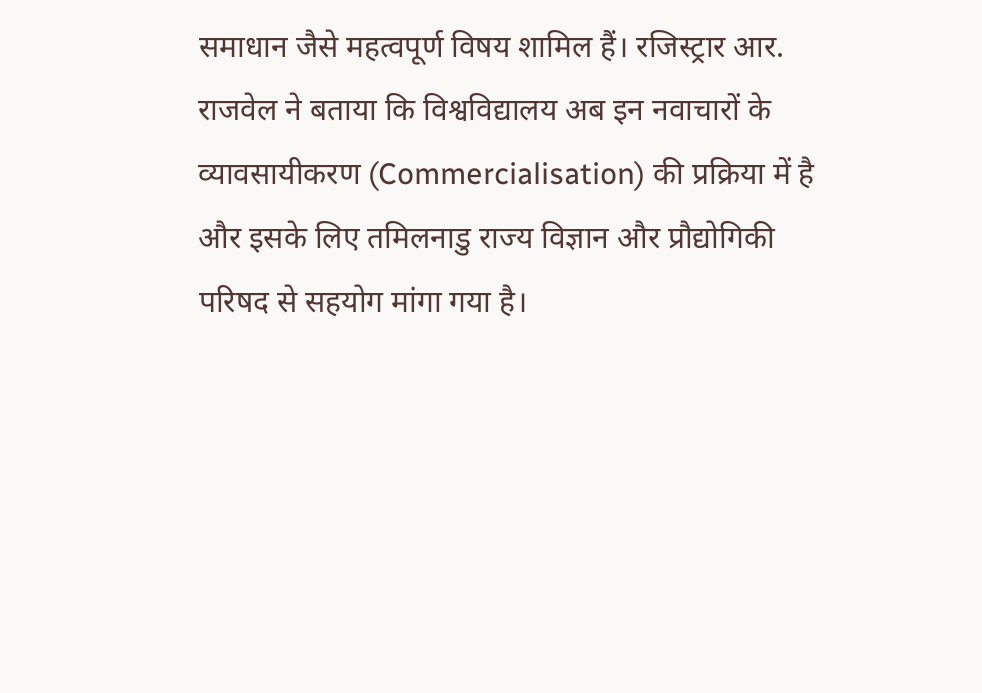समाधान जैसे महत्वपूर्ण विषय शामिल हैं। रजिस्ट्रार आर. राजवेल ने बताया कि विश्वविद्यालय अब इन नवाचारों के व्यावसायीकरण (Commercialisation) की प्रक्रिया में है और इसके लिए तमिलनाडु राज्य विज्ञान और प्रौद्योगिकी परिषद से सहयोग मांगा गया है।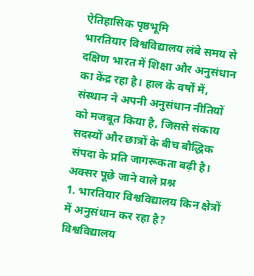ऐतिहासिक पृष्ठभूमि
भारतियार विश्वविद्यालय लंबे समय से दक्षिण भारत में शिक्षा और अनुसंधान का केंद्र रहा है। हाल के वर्षों में, संस्थान ने अपनी अनुसंधान नीतियों को मजबूत किया है, जिससे संकाय सदस्यों और छात्रों के बीच बौद्धिक संपदा के प्रति जागरूकता बढ़ी है।
अक्सर पूछे जाने वाले प्रश्न
1. भारतियार विश्वविद्यालय किन क्षेत्रों में अनुसंधान कर रहा है?
विश्वविद्यालय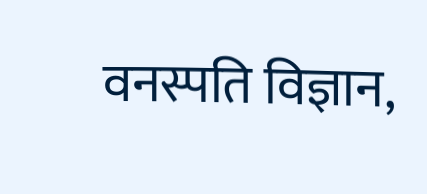वनस्पति विज्ञान,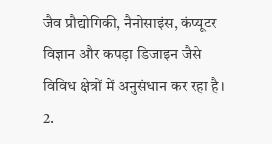जैव प्रौद्योगिकी, नैनोसाइंस, कंप्यूटर विज्ञान और कपड़ा डिजाइन जैसे विविध क्षेत्रों में अनुसंधान कर रहा है।
2.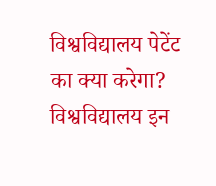विश्वविद्यालय पेटेंट का क्या करेगा?
विश्वविद्यालय इन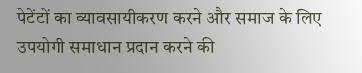पेटेंटों का व्यावसायीकरण करने और समाज के लिए उपयोगी समाधान प्रदान करने की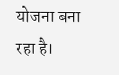योजना बना रहा है।